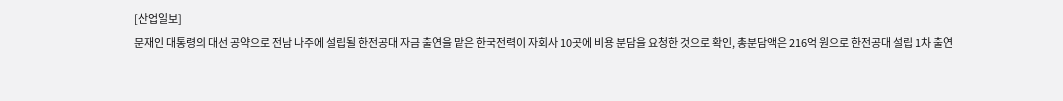[산업일보]
문재인 대통령의 대선 공약으로 전남 나주에 설립될 한전공대 자금 출연을 맡은 한국전력이 자회사 10곳에 비용 분담을 요청한 것으로 확인, 총분담액은 216억 원으로 한전공대 설립 1차 출연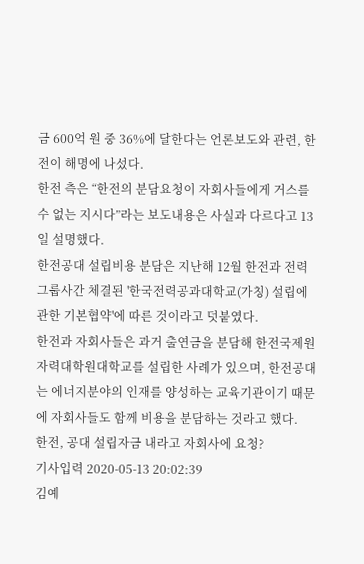금 600억 원 중 36%에 달한다는 언론보도와 관련, 한전이 해명에 나섰다.
한전 측은 “한전의 분담요청이 자회사들에게 거스를 수 없는 지시다”라는 보도내용은 사실과 다르다고 13일 설명했다.
한전공대 설립비용 분담은 지난해 12월 한전과 전력그룹사간 체결된 '한국전력공과대학교(가칭) 설립에 관한 기본협약'에 따른 것이라고 덧붙였다.
한전과 자회사들은 과거 출연금을 분담해 한전국제원자력대학원대학교를 설립한 사례가 있으며, 한전공대는 에너지분야의 인재를 양성하는 교육기관이기 때문에 자회사들도 함께 비용을 분담하는 것라고 했다.
한전, 공대 설립자금 내라고 자회사에 요청?
기사입력 2020-05-13 20:02:39
김예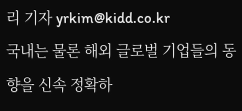리 기자 yrkim@kidd.co.kr
국내는 물론 해외 글로벌 기업들의 동향을 신속 정확하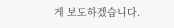게 보도하겠습니다.